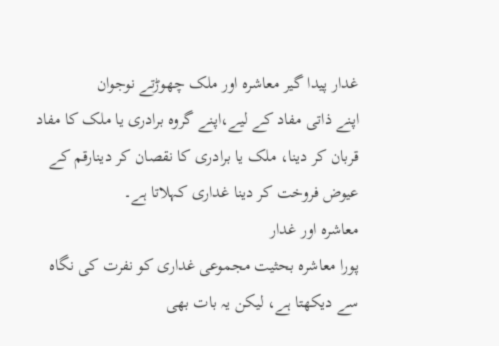غدار پیدا گیر معاشرہ اور ملک چھوڑتے نوجوان
اپنے ذاتی مفاد کے لیے،اپنے گروہ برادری یا ملک کا مفاد قربان کر دینا، ملک یا برادری کا نقصان کر دینارقم کے عیوض فروخت کر دینا غداری کہلاتا ہے۔
معاشرہ اور غدار
پورا معاشرہ بحثیت مجموعی غداری کو نفرت کی نگاہ سے دیکھتا ہے، لیکن یہ بات بھی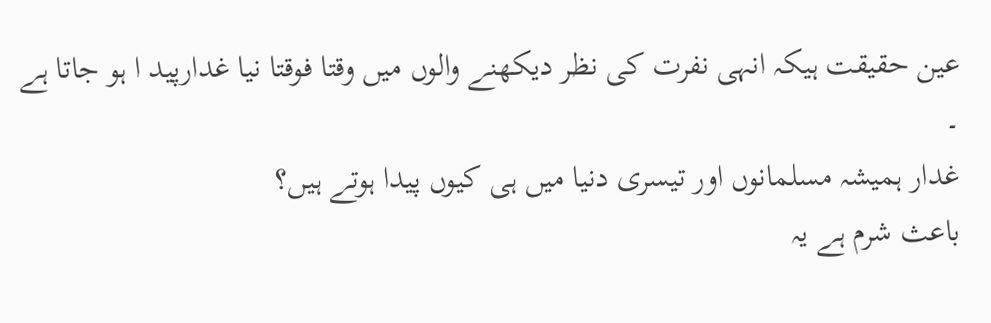عین حقیقت ہیکہ انہی نفرت کی نظر دیکھنے والوں میں وقتا فوقتا نیا غدارپید ا ہو جاتا ہے ۔
غدار ہمیشہ مسلمانوں اور تیسری دنیا میں ہی کیوں پیدا ہوتے ہیں؟
باعث شرم ہے یہ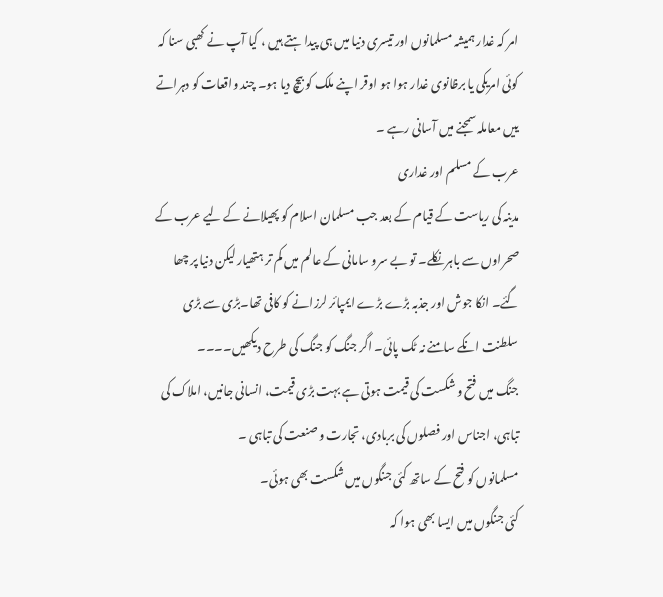امر کہ غدار ہمیشہ مسلمانوں اور تیسری دنیا میں ہی پیدا ہتے ہیں ، کیا آپ نے کھبی سنا کہ کوئی امریکی یا برظانوی غدار ہوا ہو اوقر اپنے ملک کو بیچ دیا ہو۔ چند واقعات کو دہراتے ییں معاملہ سمجنے میں آسانی رہے ۔
عرب کے مسلم اور غداری
مدینہ کی ریاست کے قیام کے بعد جب مسلمان اسلام کو پھیلانے کے لیے عرب کے صحراوں سے باہر نکلے۔ تو بے سرو سامانی کے عالم میں کم تر ہتھیار لیکن دنیا پر چھا گئے۔ انکا جوش اور جذبہ بڑے بڑے ایمپائر لرزانے کو کافی تھا۔بڑی سے بڑی سلطنت انکے سامنے نہ ٹک پائی۔ اگر جنگ کو جنگ کی طرح دیکھیں۔۔۔۔
جنگ میں فتح و شکست کی قیمت ہوتی ہے بہت بڑی قیمت، انسانی جانیں، املاک کی تباہی، اجناس اور فصلوں کی بربادی، تجارت و صنعت کی تباہی ۔
مسلمانوں کو فتح کے ساتھ کئی جنگوں میں شکست بھی ہوئی۔
کئی جنگوں میں ایسا بھی ہوا کہ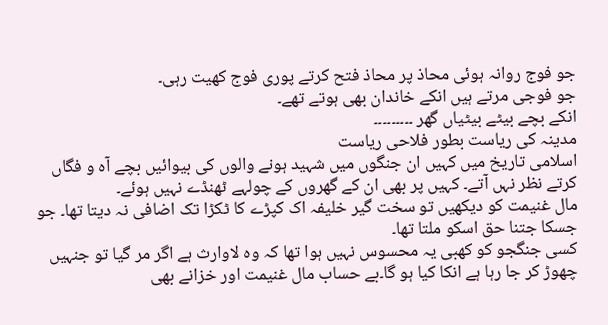جو فوج روانہ ہوئی محاذ پر محاذ فتح کرتے پوری فوج کھیت رہی۔
جو فوجی مرتے ہیں انکے خاندان بھی ہوتے تھے۔
انکے بچے بیٹے بیٹیاں گھر ۔۔۔۔۔۔۔۔۔
مدینہ کی ریاست بطور فلاحی ریاست
اسلامی تاریخ میں کہیں ان جنگوں میں شہید ہونے والوں کی بیوائیں بچے آہ و فگاں کرتے نظر نہں آتے۔ کہیں پر بھی ان کے گھروں کے چولہے ٹھنڈے نہیں ہوئے۔
مال غنیمت کو دیکھیں تو سخت گیر خلیفہ اک کپڑے کا ٹکڑا تک اضافی نہ دیتا تھا۔ جو جسکا جتنا حق اسکو ملتا تھا۔
کسی جنگجو کو کھبی یہ محسوس نہیں ہوا تھا کہ وہ لاوارث ہے اگر مر گیا تو جنہیں چھوڑ کر جا رہا ہے انکا کیا ہو گا۔بے حساب مال غنیمت اور خزانے بھی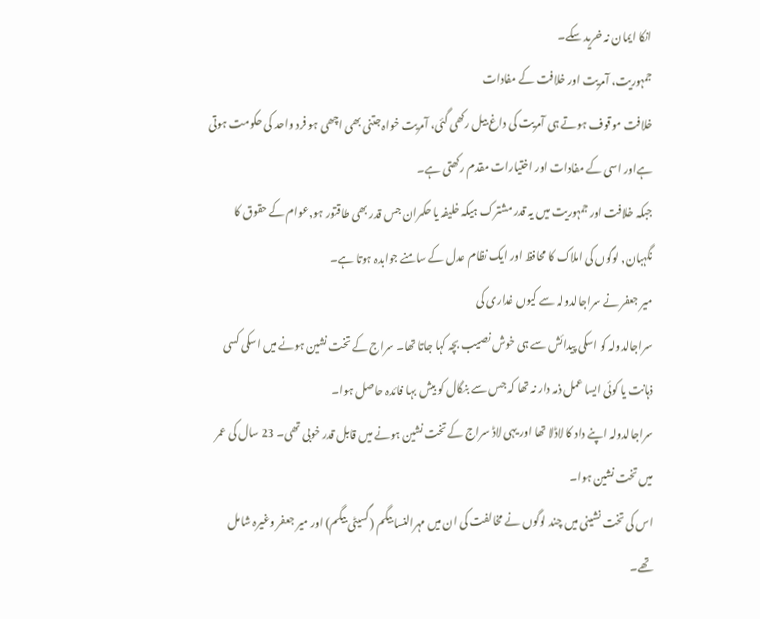انکا ایمان نہ خرید سکے۔
جمہوریت، آمریت اور خلافت کے مفادات
خلافت موقوف ہوتے ہی آمریت کی داغ بیل رکھی گئی، آمریت خواہ جتنی بھی اچھی ہو فرد واحد کی حکومت ہوتی ہےاور اسی کے مفادات اور اختیارات مقدم رکھتی ہے۔
جبکہ خلافت اور جمہوریت میں یہ قدر مشترک ہیکہ خلیفہ یا حکمران جس قدر بھی طاقتور ہو,عوام کے حقوق کا نگہبان, لوگوں کی املاک کا محافظ اور ایک نظام عدل کے سامنے جوابدہ ہوتا ہے۔
میر جعفر نے سراجالدولہ سے کیوں غداری کی
سراجالدولہ کو اسکی پیدائش سے ہی خوش نصیب بچہ کہا جاتا تھا۔ سراج کے تخت نشین ہونے میں اسکی کسی ذہانت یا کوئی ایسا عمل ذمہ دار نہ تھا کہ جس سے بنگال کو بیش بہا فائدہ حاصل ہوا۔
سراجالدولہ اپنے داد کا لاڈلا تھا اور یہی لاڈ سراج کے تخت نشین ہونے میں قابل قدر خوبی تھی۔ 23 سال کی عمر میں تخت نشین ہوا۔
اس کی تخت نشینی میں چند لوگوں نے مخالفت کی ان میں مہرالنسا بیگم (گسیٹی بیگم) اور میر جعفر وغیرہ شامل تھے۔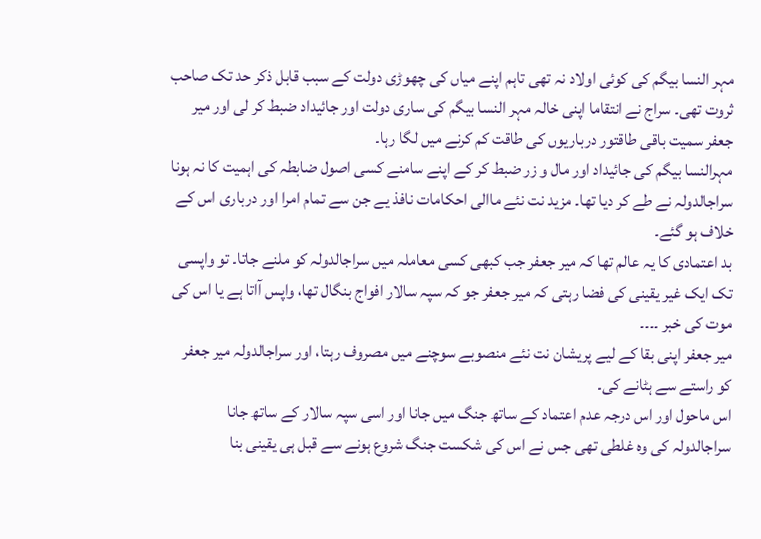مہر النسا بیگم کی کوئی اولاد نہ تھی تاہم اپنے میاں کی چھوڑی دولت کے سبب قابل ذکر حد تک صاحب ثروت تھی۔ سراج نے انتقاما اپنی خالہ مہر النسا بیگم کی ساری دولت اور جائیداد ضبط کر لی اور میر جعفر سمیت باقی طاقتور درباریوں کی طاقت کم کرنے میں لگا رہا۔
مہرالنسا بیگم کی جائیداد اور مال و زر ضبط کر کے اپنے سامنے کسی اصول ضابطہ کی اہمیت کا نہ ہونا سراجالدولہ نے طے کر دیا تھا۔ مزید نت نئے ماالی احکامات نافذ یے جن سے تمام امرا اور درباری اس کے خلاف ہو گئے۔
بد اعتمادی کا یہ عالم تھا کہ میر جعفر جب کبھی کسی معاملہ میں سراجالدولہ کو ملنے جاتا۔ تو واپسی تک ایک غیر یقینی کی فضا رہتی کہ میر جعفر جو کہ سپہ سالار افواج بنگال تھا، واپس آاتا ہے یا اس کی موت کی خبر ۔۔۔۔
میر جعفر اپنی بقا کے لیے پریشان نت نئے منصوبے سوچنے میں مصروف رہتا، اور سراجالدولہ میر جعفر کو راستے سے ہٹانے کی۔
اس ماحول اور اس درجہ عدم اعتماد کے ساتھ جنگ میں جانا اور اسی سپہ سالار کے ساتھ جانا سراجالدولہ کی وہ غلطی تھی جس نے اس کی شکست جنگ شروع ہونے سے قبل ہی یقینی بنا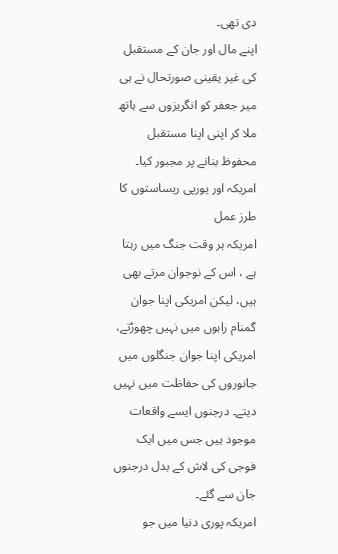دی تھی۔
اپنے مال اور جان کے مستقبل کی غیر یقینی صورتحال نے ہی میر جعفر کو انگریزوں سے ہاتھ ملا کر اپنی اپنا مستقبل محفوظ بنانے پر مجبور کیا۔
امریکہ اور یورپی ریساستوں کا طرز عمل
امریکہ ہر وقت جنگ میں رہتا ہے ، اس کے نوجوان مرتے بھی ہیں، لیکن امریکی اپنا جوان گمنام راہوں میں نہیں چھوڑتے، امریکی اپنا جوان جنگلوں میں جانوروں کی حفاظت میں نہیں دیتے۔ درجنوں ایسے واقعات موجود ہیں جس میں ایک فوجی کی لاش کے بدل درجنوں جان سے گئے۔
امریکہ پوری دنیا میں جو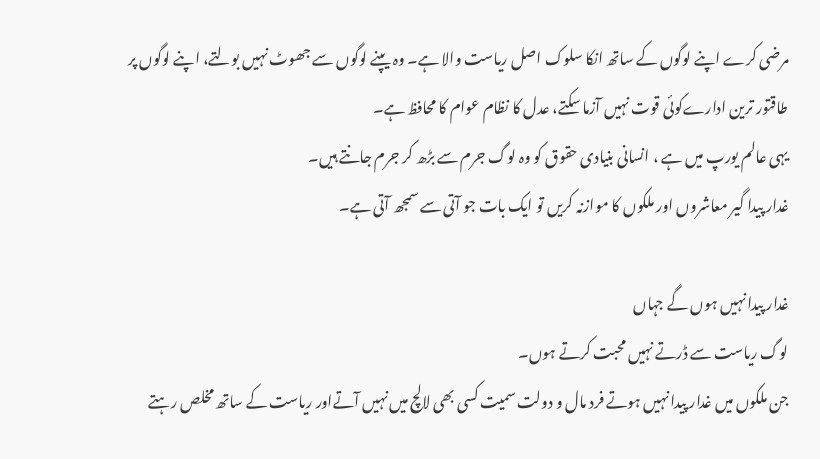مرضی کرے اپنے لوگوں کے ساتھ انکا سلوک اصل ریاست والا ہے۔ وہ یپنے لوگوں سے جھوٹ نہیں بولتے، اپنے لوگوں پر طاقتور ترین ادارےکوئی قوت نہیں آزما سکتے، عدل کا نظام عوام کا محافظ ہے۔
یہی عالم یورپ میں ہے ، انسانی بنیادی حقوق کو وہ لوگ جرم سے بڑھ کر جرم جانتے ہیں۔
غدار پیدا گیر معاشروں اور ملکوں کا موازنہ کریں تو ایک بات جو آتی سے سمجھ آتی ہے۔

غدار پیدا نہیں ہوں گے جہاں
لوگ ریاست سے ڈرتے نہیں محبت کرتے ہوں۔
جن ملکوں میں غدار پیدا نہیں ہوتے فرد مال و دولت سمیت کسی بھی لالچ میں نہیں آتےاور ریاست کے ساتھ مخلص رہتے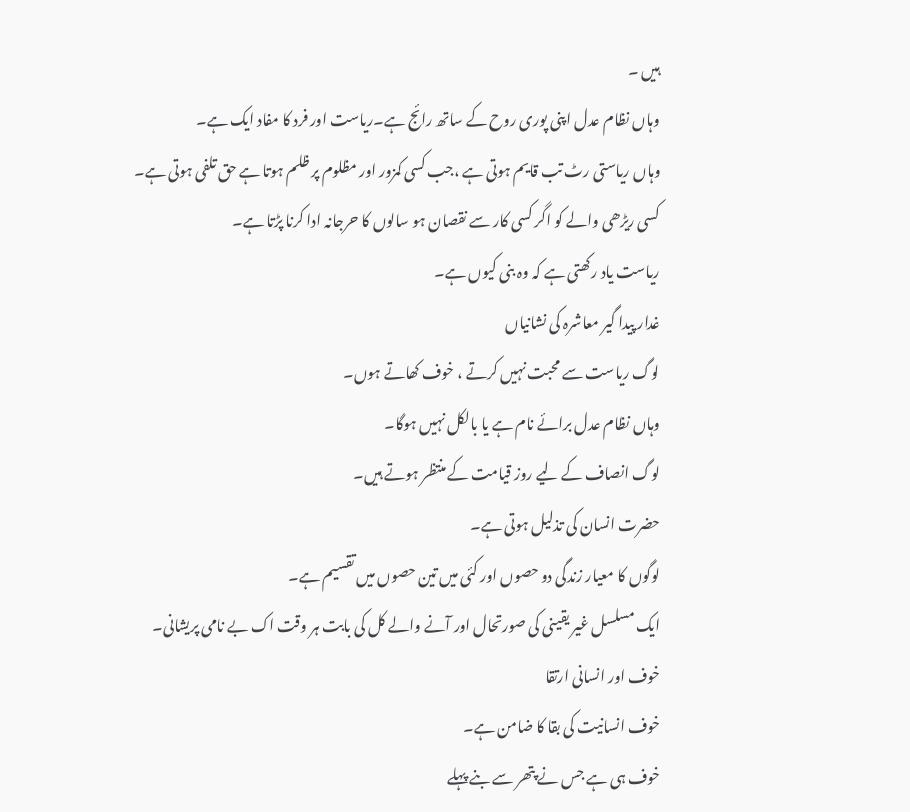ہیں ۔
وہاں نظام عدل اپنی پوری روح کے ساتھ رائج ہے۔ریاست اور فرد کا مفاد ایک ہے۔
وہاں ریاستی رٹ تب قایم ہوتی ہے ،جب کسی کمزور اور مظلوم پر ظلم ہوتا ہے حق تلفی ہوتی ہے۔
کسی ریڑھی والے کو اگر کسی کار سے نقصان ہو سالوں کا حرجانہ ادا کرنا پڑتا ہے۔
ریاست یاد رکھتی ہے کہ وہ بنی کیوں ہے۔
غدار پیدا گیر معاشرہ کی نشانیاں
لوگ ریاست سے محبت نہیں کرتے ، خوف کھاتے ہوں۔
وہاں نظام عدل برائے نام ہے یا بالکل نہیں ہوگا۔
لوگ انصاف کے لیے روز قیامت کے منتظر ہوتے ہیں۔
حضرت انسان کی تذلیل ہوتی ہے۔
لوگوں کا معیار زندگی دو حصوں اور کئی میں تین حصوں میں تقسیم ہے۔
ایک مسلسل غیر یقینی کی صورتحال اور آنے والے کل کی بابت ہر وقت اک بے نامی پریشانی۔
خوف اور انسانی ارتقا
خوف انسانیت کی بقا کا ضامن ہے۔
خوف ہی ہے جس نے پتھر سے بنے پہلے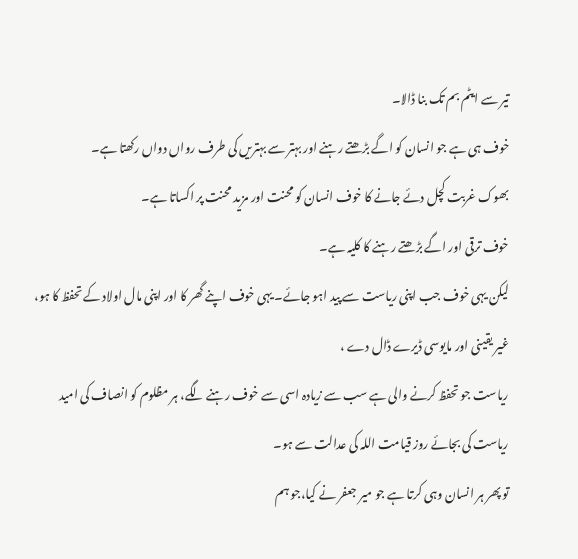تیر سے ایٹم بم تک بنا ڈالا۔
خوف ہی ہے جو انسان کو اگے بڑھتے رہنے اور بہتر سے بہتریں کی طرف رواں دواں رکھتا ہے۔
بھوک غربت کچل دئے جانے کا خوف انسان کو محنت اور مزید محنت پر اکساتا ہے۔
خوف ترقی اور اگے بڑھتے رہنے کا کلیہ ہے۔
لیکن یہی خوف جب اپنی ریاست سے پید اہو جائے۔ یہی خوف اپنے گھر کا اور اپنی مال اولاد کے تحفظ کا ہو، غیر یقینی اور مایوسی ڈیرے ڈال دے ،
ریاست جو تحفظ کرنے والی ہے سب سے زیادہ اسی سے خوف رہنے لگے، ہر مظلوم کو انصاف کی امید ریاست کی بجائے روز قیامت اللہ کی عدالت سے ہو۔
تو پھر ہر انسان وہی کرتا ہے جو میر جعفر نے کیا،جو ہم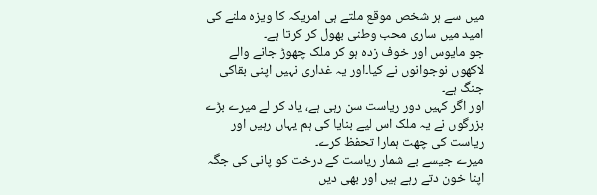میں سے ہر شخص موقع ملتے ہی امریکہ کا ویزہ ملنے کی امید میں ساری محب وطنی بھول کر کرتا ہے۔
جو مایوس اور خوف زدہ ہو کر ملک چھوڑ جانے والے لاکھوں نوجوانوں نے کیا۔اور یہ غداری نہیں اپنی بقاکی جنگ ہے۔
اور اگر کہیں دور ریاست سن رہی ہے، یاد کر لے میرے بڑے بزرگوں نے یہ ملک اس لیے بنایا کی ہم یہاں رہیں اور ریاست کی چھت ہمارا تحفظ کرے۔
میرے جیسے بے شمار ریاست کے درخت کو پانی کی جگہ اپنا خون دتے رہے ہیں اور بھی دیں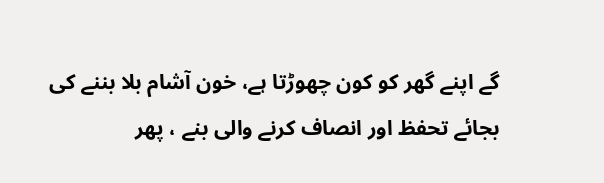گے اپنے گھر کو کون چھوڑتا ہے، خون آشام بلا بننے کی بجائے تحفظ اور انصاف کرنے والی بنے ، پھر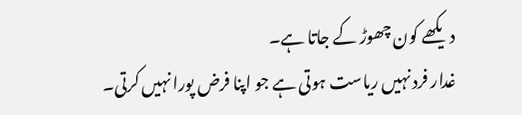دیکھے کون چھوڑ کے جاتا ہے۔
غدار فرد نہیں ریاست ہوتی ہے جو اپنا فرض پورا نہیں کرتی۔